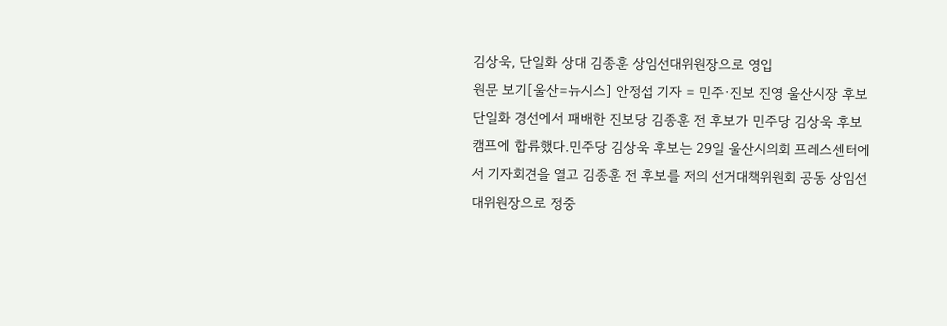김상욱, 단일화 상대 김종훈 상임선대위원장으로 영입
원문 보기[울산=뉴시스] 안정섭 기자 = 민주·진보 진영 울산시장 후보 단일화 경선에서 패배한 진보당 김종훈 전 후보가 민주당 김상욱 후보 캠프에 합류했다.민주당 김상욱 후보는 29일 울산시의회 프레스센터에서 기자회견을 열고 김종훈 전 후보를 저의 선거대책위원회 공동 상임선대위원장으로 정중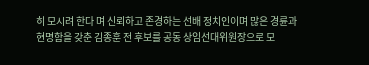히 모시려 한다 며 신뢰하고 존경하는 선배 정치인이며 많은 경륜과 현명함을 갖춘 김종훈 전 후보를 공동 상임선대위원장으로 모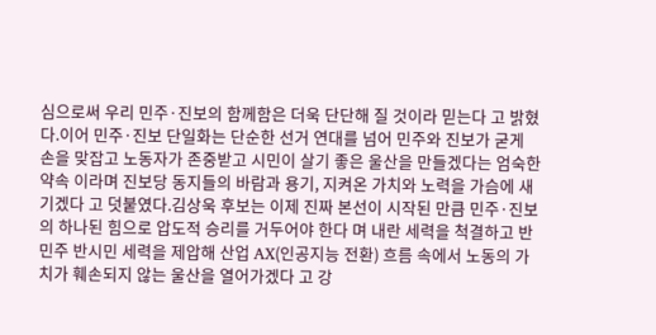심으로써 우리 민주·진보의 함께함은 더욱 단단해 질 것이라 믿는다 고 밝혔다.이어 민주·진보 단일화는 단순한 선거 연대를 넘어 민주와 진보가 굳게 손을 맞잡고 노동자가 존중받고 시민이 살기 좋은 울산을 만들겠다는 엄숙한 약속 이라며 진보당 동지들의 바람과 용기, 지켜온 가치와 노력을 가슴에 새기겠다 고 덧붙였다.김상욱 후보는 이제 진짜 본선이 시작된 만큼 민주·진보의 하나된 힘으로 압도적 승리를 거두어야 한다 며 내란 세력을 척결하고 반민주 반시민 세력을 제압해 산업 AX(인공지능 전환) 흐름 속에서 노동의 가치가 훼손되지 않는 울산을 열어가겠다 고 강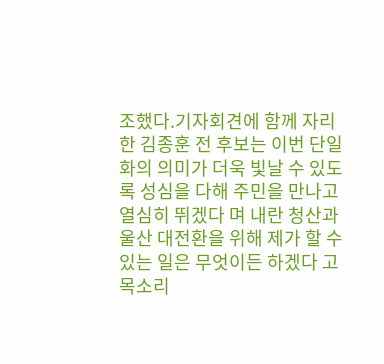조했다.기자회견에 함께 자리한 김종훈 전 후보는 이번 단일화의 의미가 더욱 빛날 수 있도록 성심을 다해 주민을 만나고 열심히 뛰겠다 며 내란 청산과 울산 대전환을 위해 제가 할 수 있는 일은 무엇이든 하겠다 고 목소리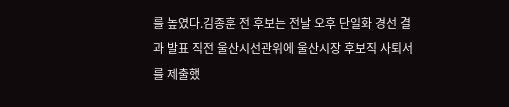를 높였다.김종훈 전 후보는 전날 오후 단일화 경선 결과 발표 직전 울산시선관위에 울산시장 후보직 사퇴서를 제출했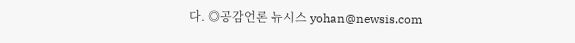다. ◎공감언론 뉴시스 yohan@newsis.com